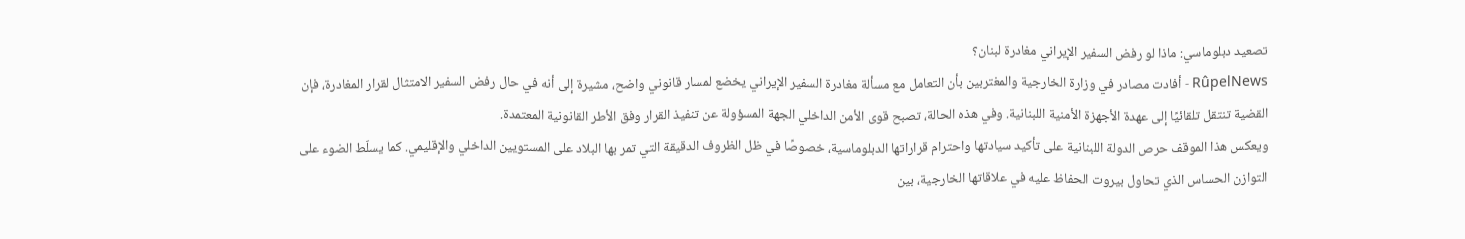تصعيد دبلوماسي: ماذا لو رفض السفير الإيراني مغادرة لبنان؟
RûpelNews - أفادت مصادر في وزارة الخارجية والمغتربين بأن التعامل مع مسألة مغادرة السفير الإيراني يخضع لمسار قانوني واضح، مشيرة إلى أنه في حال رفض السفير الامتثال لقرار المغادرة، فإن القضية تنتقل تلقائيًا إلى عهدة الأجهزة الأمنية اللبنانية. وفي هذه الحالة، تصبح قوى الأمن الداخلي الجهة المسؤولة عن تنفيذ القرار وفق الأطر القانونية المعتمدة.
ويعكس هذا الموقف حرص الدولة اللبنانية على تأكيد سيادتها واحترام قراراتها الدبلوماسية، خصوصًا في ظل الظروف الدقيقة التي تمر بها البلاد على المستويين الداخلي والإقليمي. كما يسلّط الضوء على التوازن الحساس الذي تحاول بيروت الحفاظ عليه في علاقاتها الخارجية، بين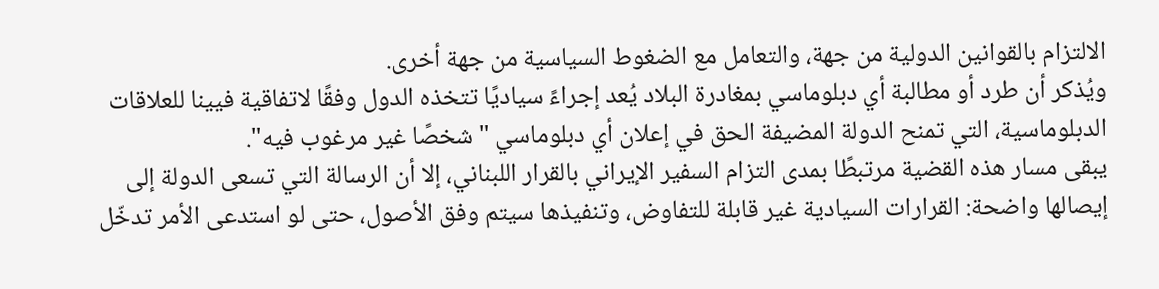الالتزام بالقوانين الدولية من جهة، والتعامل مع الضغوط السياسية من جهة أخرى.
ويُذكر أن طرد أو مطالبة أي دبلوماسي بمغادرة البلاد يُعد إجراءً سياديًا تتخذه الدول وفقًا لاتفاقية فيينا للعلاقات الدبلوماسية، التي تمنح الدولة المضيفة الحق في إعلان أي دبلوماسي "شخصًا غير مرغوب فيه".
يبقى مسار هذه القضية مرتبطًا بمدى التزام السفير الإيراني بالقرار اللبناني، إلا أن الرسالة التي تسعى الدولة إلى إيصالها واضحة: القرارات السيادية غير قابلة للتفاوض، وتنفيذها سيتم وفق الأصول، حتى لو استدعى الأمر تدخّل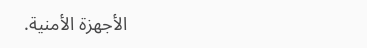الأجهزة الأمنية.